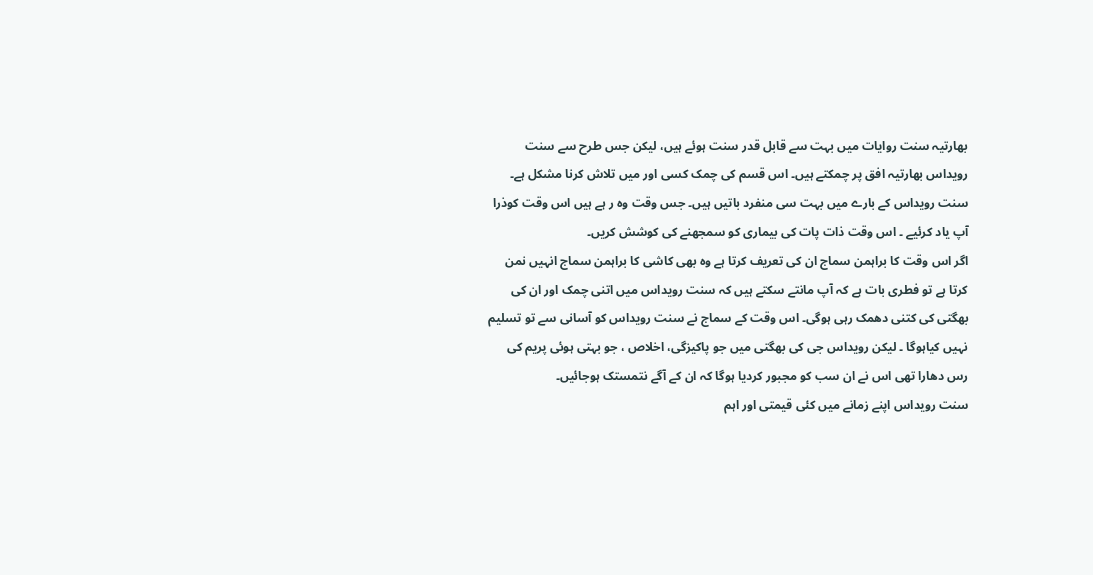بھارتیہ سنت روایات میں بہت سے قابل قدر سنت ہوئے ہیں، لیکن جس طرح سے سنت رویداس بھارتیہ افق پر چمکتے ہیں۔ اس قسم کی چمک کسی اور میں تلاش کرنا مشکل ہے۔ سنت رویداس کے بارے میں بہت سی منفرد باتیں ہیں۔ جس وقت وہ ر ہے ہیں اس وقت کوذرا آپ یاد کرئیے ۔ اس وقت ذات پات کی بیماری کو سمجھنے کی کوشش کریں۔
اگر اس وقت کا براہمن سماج ان کی تعریف کرتا ہے وہ بھی کاشی کا براہمن سماج انہیں نمن کرتا ہے تو فطری بات ہے کہ آپ مانتے سکتے ہیں کہ سنت رویداس میں اتنی چمک اور ان کی بھگتی کی کتنی دھمک رہی ہوگی۔ اس وقت کے سماج نے سنت رویداس کو آسانی سے تو تسلیم نہیں کیاہوگا ۔ لیکن رویداس جی کی بھگتی میں جو پاکیزگی، اخلاص ، جو بہتی ہوئی پریم کی رس دھارا تھی اس نے ان سب کو مجبور کردیا ہوگا کہ ان کے آگے نتمستک ہوجائیں۔
سنت رویداس اپنے زمانے میں کئی قیمتی اور اہم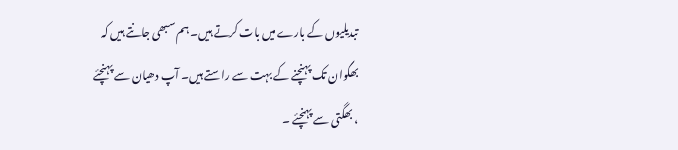تبدیلیوں کے بارے میں بات کرتے ہیں۔ ہم سبھی جانتے ہیں کہ بھگوان تک پہنچنے کے بہت سے راستے ہیں۔ آپ دھیان سے پہنچئے ، بھگتی سے پہنچئے ۔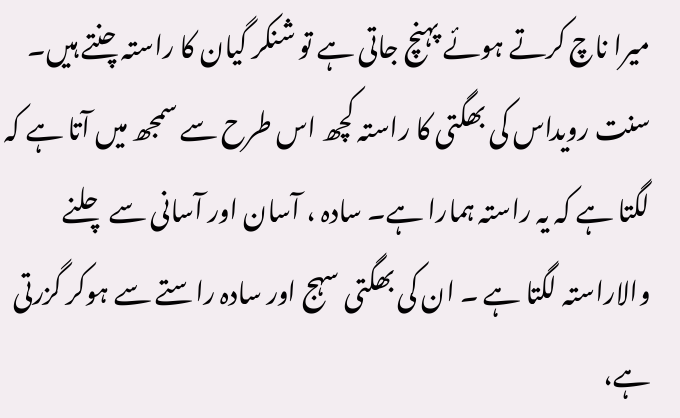میرا ناچ کرتے ہوئے پہنچ جاتی ہے تو شنکر گیان کا راستہ چنتے ہیں۔ سنت رویداس کی بھگتی کا راستہ کچھ اس طرح سے سمجھ میں آتا ہے کہ لگتا ہے کہ یہ راستہ ہمارا ہے۔ سادہ ، آسان اور آسانی سے چلنے والاراستہ لگتا ہے ۔ ان کی بھگتی سہج اور سادہ راستے سے ہوکر گزرتی ہے،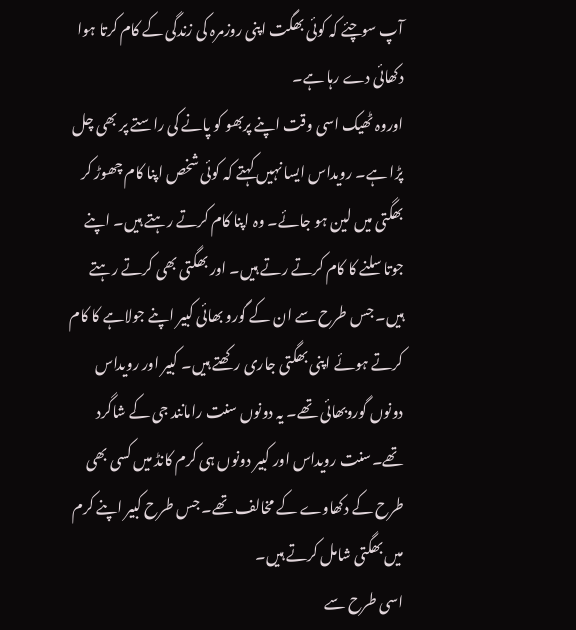آپ سوچئے کہ کوئی بھگت اپنی روزمرہ کی زندگی کے کام کرتا ہوا دکھائی دے رہا ہے۔
اوروہ ٹھیک اسی وقت اپنے پربھو کو پانے کی راستے پر بھی چل پڑا ہے۔ رویداس ایسا نہیں کہتے کہ کوئی شخص اپنا کام چھوڑ کر بھگتی میں لین ہو جائے۔ وہ اپنا کام کرتے رہتے ہیں۔ اپنے جوتا سلنے کا کام کرتے رتے ہیں۔ اور بھگتی بھی کرتے رہتے ہیں۔ جس طرح سے ان کے گورو بھائی کبیر اپنے جولاہے کا کام کرتے ہوئے اپنی بھگتی جاری رکھتے ہیں۔ کبیر اور رویداس دونوں گوروبھائی تھے۔ یہ دونوں سنت رامانند جی کے شاگرد تھے۔سنت رویداس اور کبیر دونوں ہی کرم کانڈ میں کسی بھی طرح کے دکھاوے کے مخالف تھے۔ جس طرح کبیر اپنے کرم میں بھگتی شامل کرتے ہیں۔
اسی طرح سے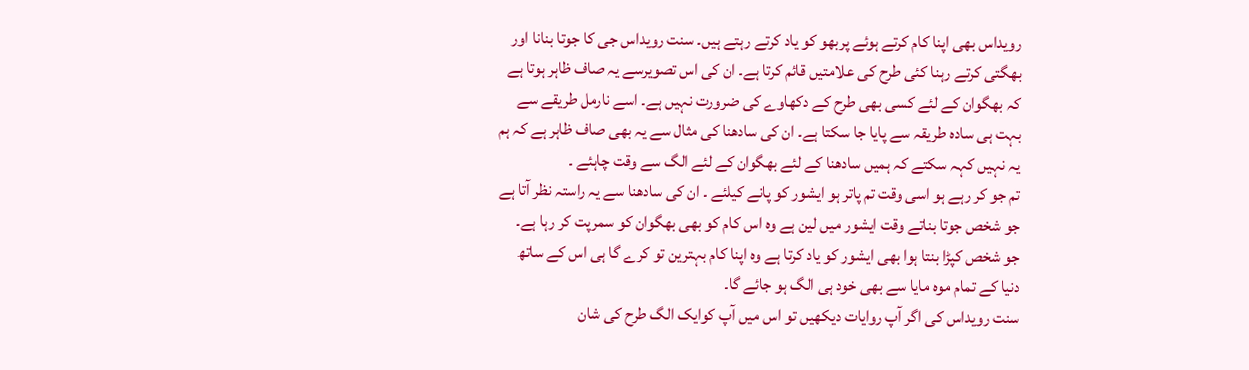رویداس بھی اپنا کام کرتے ہوئے پربھو کو یاد کرتے رہتے ہیں۔ سنت رویداس جی کا جوتا بنانا اور بھگتی کرتے رہنا کئی طرح کی علامتیں قائم کرتا ہے۔ ان کی اس تصویرسے یہ صاف ظاہر ہوتا ہے کہ بھگوان کے لئے کسی بھی طرح کے دکھاوے کی ضرورت نہیں ہے۔ اسے نارمل طریقے سے بہت ہی سادہ طریقہ سے پایا جا سکتا ہے۔ ان کی سادھنا کی مثال سے یہ بھی صاف ظاہر ہے کہ ہم یہ نہیں کہہ سکتے کہ ہمیں سادھنا کے لئے بھگوان کے لئے الگ سے وقت چاہئے ۔
تم جو کر رہے ہو اسی وقت تم پاتر ہو ایشور کو پانے کیلئے ۔ ان کی سادھنا سے یہ راستہ نظر آتا ہے جو شخص جوتا بناتے وقت ایشور میں لین ہے وہ اس کام کو بھی بھگوان کو سمرپت کر رہا ہے۔
جو شخص کپڑا بنتا ہوا بھی ایشور کو یاد کرتا ہے وہ اپنا کام بہترین تو کرے گا ہی اس کے ساتھ دنیا کے تمام موہ مایا سے بھی خود ہی الگ ہو جائے گا۔
سنت رویداس کی اگر آپ روایات دیکھیں تو اس میں آپ کوایک الگ طرح کی شان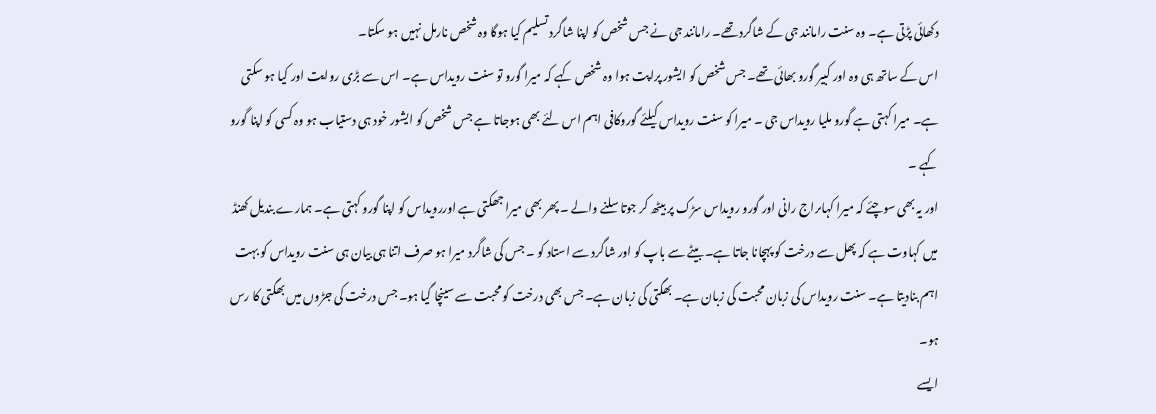دکھائی پڑتی ہے۔ وہ سنت رامانند جی کے شاگرد تھے۔ رامانند جی نے جس شخص کو اپنا شاگرد تسلیم کیا ہوگا وہ شخص نارمل نہیں ہو سکتا۔
اس کے ساتھ ہی وہ اور کبیر گورو بھائی تھے۔ جس شخص کو ایشور پراپت ہوا وہ شخص کہے کہ میرا گورو تو سنت رویداس ہے۔ اس سے بڑی روایت اور کیا ہو سکتی ہے۔ میرا کہتی ہے گورو ملیا رویداس جی ۔ میرا کو سنت رویداس کیلئے گوروکافی اہم اس لئے بھی ہوجاتا ہے جس شخص کو ایشور خود ہی دستیاب ہو وہ کسی کو اپنا گورو کہے ۔
اور یہ بھی سوچئے کہ میرا کہاںراج رانی اور گورو رویداس سڑک پر بیٹھ کر جوتا سلنے والے ۔ پھر بھی میرا جھکتی ہے اوررویداس کو اپنا گورو کہتی ہے۔ ہمارے بندیل کھنڈ میں کہاوت ہے کہ پھل سے درخت کو پہچانا جاتا ہے۔ بیٹے سے باپ کو اور شاگرد سے استاد کو ۔ جس کی شاگرد میرا ہو صرف اتنا ہی بیان ہی سنت رویداس کو بہت اہم بنادیتا ہے۔ سنت رویداس کی زبان محبت کی زبان ہے۔ بھگتی کی زبان ہے۔ جس بھی درخت کو محبت سے سینچا گیا ہو۔ جس درخت کی جڑوں میں بھگتی کا رس ہو۔
ایسے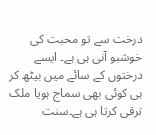درخت سے تو محبت کی خوشبو آنی ہی ہے۔ ایسے درختوں کے سائے میں بیٹھ کر ہی کوئی بھی سماج ہویا ملک ترقی کرتا ہی ہے۔سنت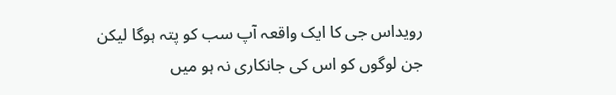رویداس جی کا ایک واقعہ آپ سب کو پتہ ہوگا لیکن جن لوگوں کو اس کی جانکاری نہ ہو میں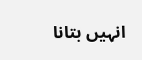انہیں بتانا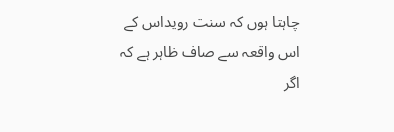چاہتا ہوں کہ سنت رویداس کے اس واقعہ سے صاف ظاہر ہے کہ اگر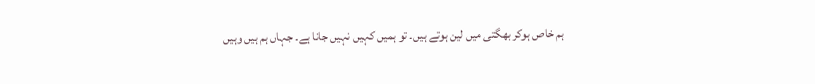ہم خاص ہوکر بھگتی میں لین ہوتے ہیں۔ تو ہمیں کہیں نہیں جانا ہے۔ جہاں ہم ہیں وہیں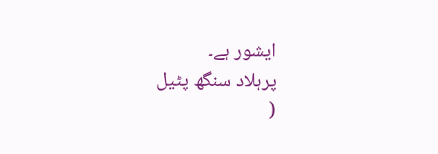ایشور ہے۔
پرہلاد سنگھ پٹیل
(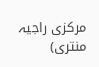مرکزی راجیہ منتری)